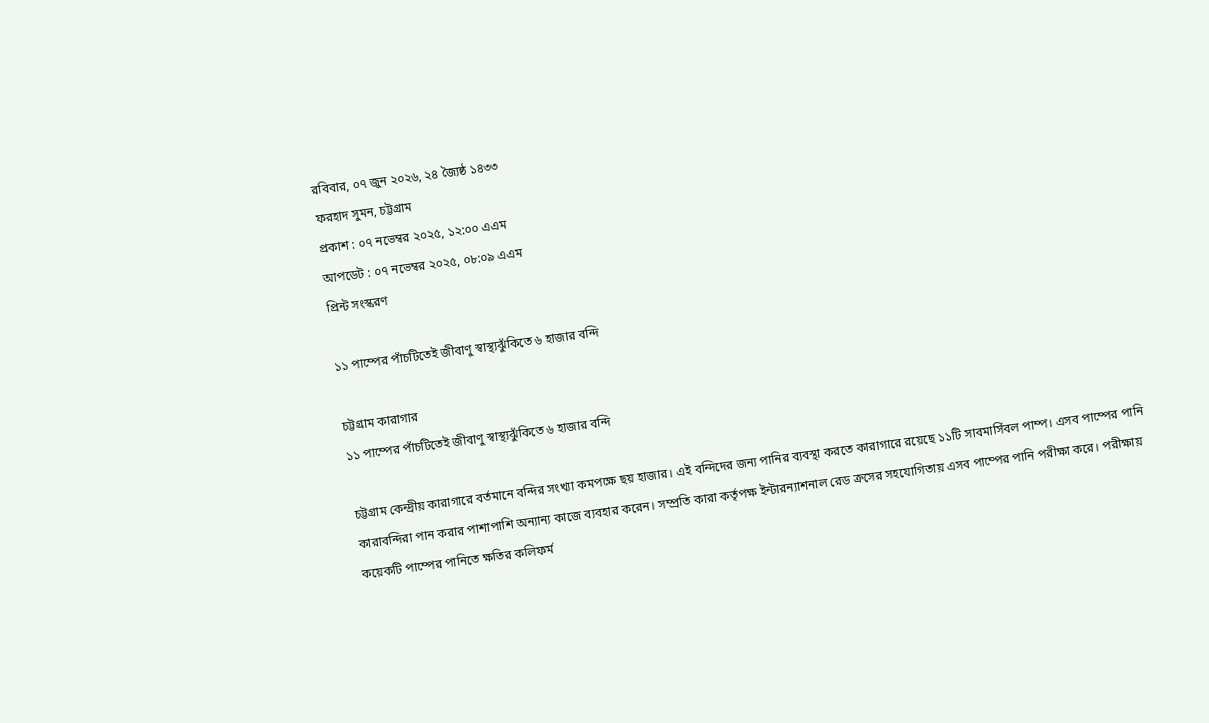রবিবার, ০৭ জুন ২০২৬, ২৪ জ্যৈষ্ঠ ১৪৩৩
ফরহাদ সুমন, চট্টগ্রাম
প্রকাশ : ০৭ নভেম্বর ২০২৫, ১২:০০ এএম
আপডেট : ০৭ নভেম্বর ২০২৫, ০৮:০৯ এএম
প্রিন্ট সংস্করণ

১১ পাম্পের পাঁচটিতেই জীবাণু স্বাস্থ্যঝুঁকিতে ৬ হাজার বন্দি

চট্টগ্রাম কারাগার
১১ পাম্পের পাঁচটিতেই জীবাণু স্বাস্থ্যঝুঁকিতে ৬ হাজার বন্দি

চট্টগ্রাম কেন্দ্রীয় কারাগারে বর্তমানে বন্দির সংখ্যা কমপক্ষে ছয় হাজার। এই বন্দিদের জন্য পানির ব্যবস্থা করতে কারাগারে রয়েছে ১১টি সাবমার্সিবল পাম্প। এসব পাম্পের পানি কারাবন্দিরা পান করার পাশাপাশি অন্যান্য কাজে ব্যবহার করেন। সম্প্রতি কারা কর্তৃপক্ষ ইন্টারন্যাশনাল রেড ক্রসের সহযোগিতায় এসব পাম্পের পানি পরীক্ষা করে। পরীক্ষায় কয়েকটি পাম্পের পানিতে ক্ষতির কলিফর্ম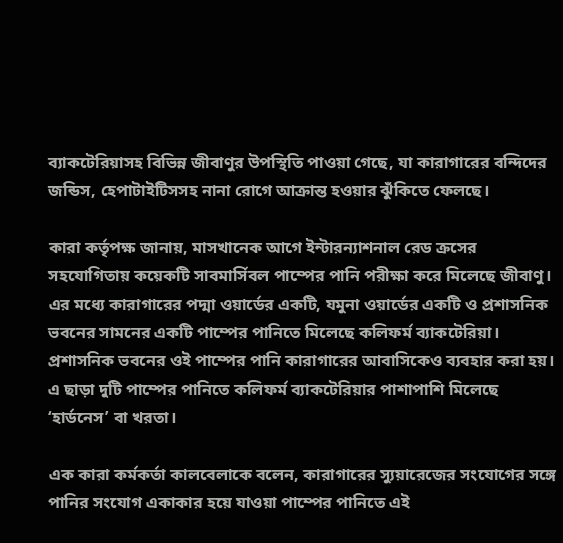ব্যাকটেরিয়াসহ বিভিন্ন জীবাণুর উপস্থিতি পাওয়া গেছে, যা কারাগারের বন্দিদের জন্ডিস, হেপাটাইটিসসহ নানা রোগে আক্রান্ত হওয়ার ঝুঁকিতে ফেলছে।

কারা কর্তৃপক্ষ জানায়, মাসখানেক আগে ইন্টারন্যাশনাল রেড ক্রসের সহযোগিতায় কয়েকটি সাবমার্সিবল পাম্পের পানি পরীক্ষা করে মিলেছে জীবাণু। এর মধ্যে কারাগারের পদ্মা ওয়ার্ডের একটি, যমুনা ওয়ার্ডের একটি ও প্রশাসনিক ভবনের সামনের একটি পাম্পের পানিতে মিলেছে কলিফর্ম ব্যাকটেরিয়া। প্রশাসনিক ভবনের ওই পাম্পের পানি কারাগারের আবাসিকেও ব্যবহার করা হয়। এ ছাড়া দুটি পাম্পের পানিতে কলিফর্ম ব্যাকটেরিয়ার পাশাপাশি মিলেছে ‘হার্ডনেস’ বা খরতা।

এক কারা কর্মকর্তা কালবেলাকে বলেন, কারাগারের স্যুয়ারেজের সংযোগের সঙ্গে পানির সংযোগ একাকার হয়ে যাওয়া পাম্পের পানিতে এই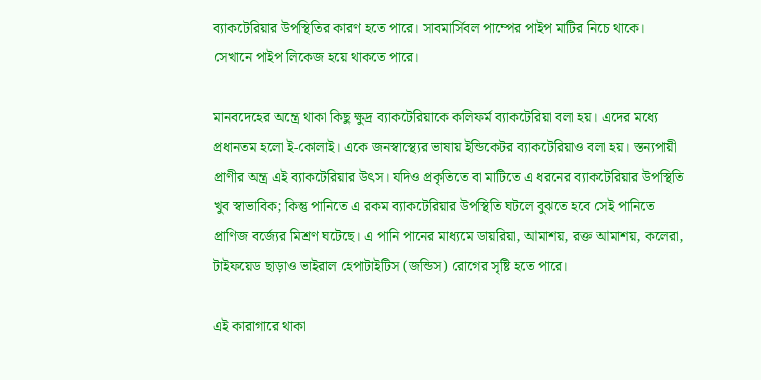ব্যাকটেরিয়ার উপস্থিতির কারণ হতে পারে। সাবমার্সিবল পাম্পের পাইপ মাটির নিচে থাকে। সেখানে পাইপ লিকেজ হয়ে থাকতে পারে।

মানবদেহের অন্ত্রে থাকা কিছু ক্ষুদ্র ব্যাকটেরিয়াকে কলিফর্ম ব্যাকটেরিয়া বলা হয়। এদের মধ্যে প্রধানতম হলো ই-কোলাই। একে জনস্বাস্থ্যের ভাষায় ইন্ডিকেটর ব্যাকটেরিয়াও বলা হয়। স্তন্যপায়ী প্রাণীর অন্ত্র এই ব্যাকটেরিয়ার উৎস। যদিও প্রকৃতিতে বা মাটিতে এ ধরনের ব্যাকটেরিয়ার উপস্থিতি খুব স্বাভাবিক; কিন্তু পানিতে এ রকম ব্যাকটেরিয়ার উপস্থিতি ঘটলে বুঝতে হবে সেই পানিতে প্রাণিজ বর্জ্যের মিশ্রণ ঘটেছে। এ পানি পানের মাধ্যমে ডায়রিয়া, আমাশয়, রক্ত আমাশয়, কলেরা, টাইফয়েড ছাড়াও ভাইরাল হেপাটাইটিস (জন্ডিস) রোগের সৃষ্টি হতে পারে।

এই কারাগারে থাকা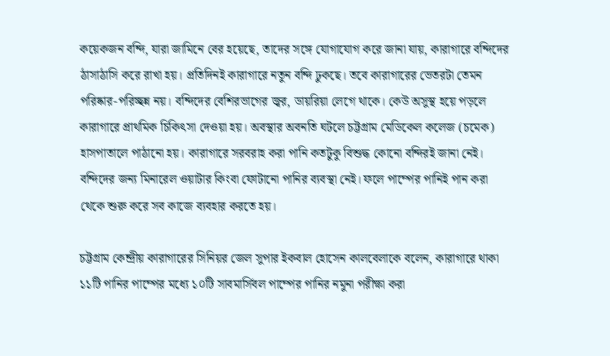কয়েকজন বন্দি, যারা জামিনে বের হয়েছে, তাদের সঙ্গে যোগাযোগ করে জানা যায়, কারাগারে বন্দিদের ঠাসাঠাসি করে রাখা হয়। প্রতিদিনই কারাগারে নতুন বন্দি ঢুকছে। তবে কারাগারের ভেতরটা তেমন পরিষ্কার-পরিচ্ছন্ন নয়। বন্দিদের বেশিরভাগের জ্বর, ডায়রিয়া লেগে থাকে। কেউ অসুস্থ হয়ে পড়লে কারাগারে প্রাথমিক চিকিৎসা দেওয়া হয়। অবস্থার অবনতি ঘটলে চট্টগ্রাম মেডিকেল কলেজ (চমেক) হাসপাতালে পাঠানো হয়। কারাগারে সরবরাহ করা পানি কতটুকু বিশুদ্ধ কোনো বন্দিরই জানা নেই। বন্দিদের জন্য মিনারেল ওয়াটার কিংবা ফোটানো পানির ব্যবস্থা নেই। ফলে পাম্পের পানিই পান করা থেকে শুরু করে সব কাজে ব্যবহার করতে হয়।

চট্টগ্রাম কেন্দ্রীয় কারাগারের সিনিয়র জেল সুপার ইকবাল হোসেন কালবেলাকে বলেন, কারাগারে থাকা ১১টি পানির পাম্পের মধ্যে ১০টি সাবমার্সিবল পাম্পের পানির নমুনা পরীক্ষা করা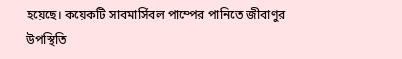হয়েছে। কয়েকটি সাবমার্সিবল পাম্পের পানিতে জীবাণুর উপস্থিতি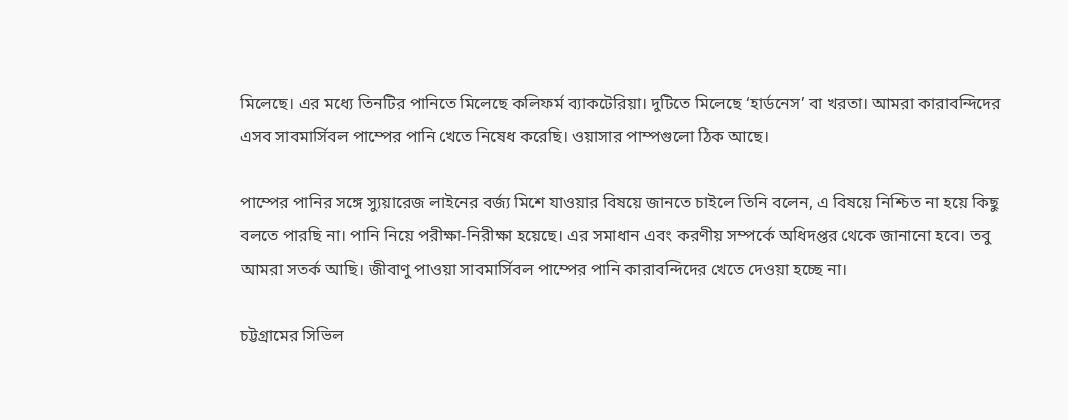মিলেছে। এর মধ্যে তিনটির পানিতে মিলেছে কলিফর্ম ব্যাকটেরিয়া। দুটিতে মিলেছে ‘হার্ডনেস’ বা খরতা। আমরা কারাবন্দিদের এসব সাবমার্সিবল পাম্পের পানি খেতে নিষেধ করেছি। ওয়াসার পাম্পগুলো ঠিক আছে।

পাম্পের পানির সঙ্গে স্যুয়ারেজ লাইনের বর্জ্য মিশে যাওয়ার বিষয়ে জানতে চাইলে তিনি বলেন, এ বিষয়ে নিশ্চিত না হয়ে কিছু বলতে পারছি না। পানি নিয়ে পরীক্ষা-নিরীক্ষা হয়েছে। এর সমাধান এবং করণীয় সম্পর্কে অধিদপ্তর থেকে জানানো হবে। তবু আমরা সতর্ক আছি। জীবাণু পাওয়া সাবমার্সিবল পাম্পের পানি কারাবন্দিদের খেতে দেওয়া হচ্ছে না।

চট্টগ্রামের সিভিল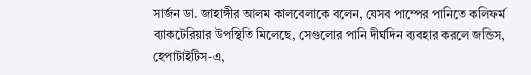সার্জন ডা. জাহাঙ্গীর আলম কালবেলাকে বলেন, যেসব পাম্পের পানিতে কলিফর্ম ব্যাকটেরিয়ার উপস্থিতি মিলেছে, সেগুলোর পানি দীর্ঘদিন ব্যবহার করলে জন্ডিস, হেপাটাইটিস-এ,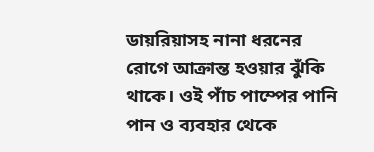ডায়রিয়াসহ নানা ধরনের রোগে আক্রান্ত হওয়ার ঝুঁকি থাকে। ওই পাঁচ পাম্পের পানি পান ও ব্যবহার থেকে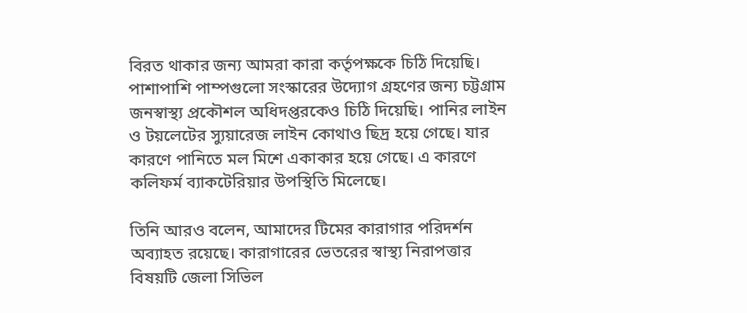বিরত থাকার জন্য আমরা কারা কর্তৃপক্ষকে চিঠি দিয়েছি। পাশাপাশি পাম্পগুলো সংস্কারের উদ্যোগ গ্রহণের জন্য চট্টগ্রাম জনস্বাস্থ্য প্রকৌশল অধিদপ্তরকেও চিঠি দিয়েছি। পানির লাইন ও টয়লেটের স্যুয়ারেজ লাইন কোথাও ছিদ্র হয়ে গেছে। যার কারণে পানিতে মল মিশে একাকার হয়ে গেছে। এ কারণে কলিফর্ম ব্যাকটেরিয়ার উপস্থিতি মিলেছে।

তিনি আরও বলেন, আমাদের টিমের কারাগার পরিদর্শন অব্যাহত রয়েছে। কারাগারের ভেতরের স্বাস্থ্য নিরাপত্তার বিষয়টি জেলা সিভিল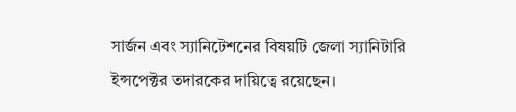সার্জন এবং স্যানিটেশনের বিষয়টি জেলা স্যানিটারি ইন্সপেক্টর তদারকের দায়িত্বে রয়েছেন।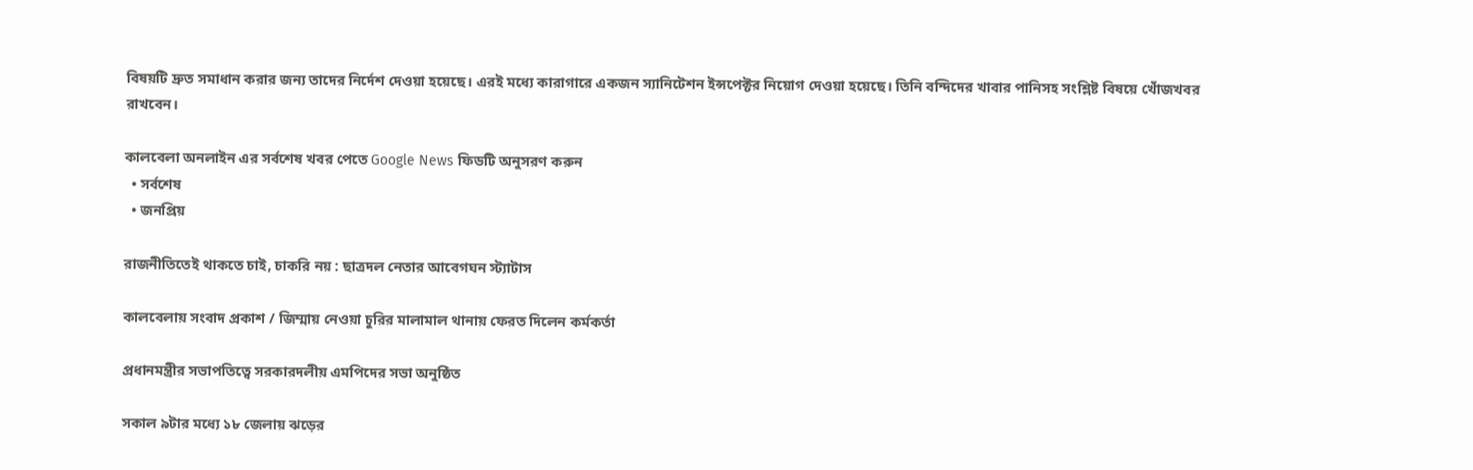বিষয়টি দ্রুত সমাধান করার জন্য তাদের নির্দেশ দেওয়া হয়েছে। এরই মধ্যে কারাগারে একজন স্যানিটেশন ইন্সপেক্টর নিয়োগ দেওয়া হয়েছে। তিনি বন্দিদের খাবার পানিসহ সংশ্লিষ্ট বিষয়ে খোঁজখবর রাখবেন।

কালবেলা অনলাইন এর সর্বশেষ খবর পেতে Google News ফিডটি অনুসরণ করুন
  • সর্বশেষ
  • জনপ্রিয়

রাজনীতিতেই থাকতে চাই, চাকরি নয় : ছাত্রদল নেতার আবেগঘন স্ট্যাটাস

কালবেলায় সংবাদ প্রকাশ / জিম্মায় নেওয়া চুরির মালামাল থানায় ফেরত দিলেন কর্মকর্তা

প্রধানমন্ত্রীর সভাপতিত্বে সরকারদলীয় এমপিদের সভা অনুষ্ঠিত

সকাল ৯টার মধ্যে ১৮ জেলায় ঝড়ের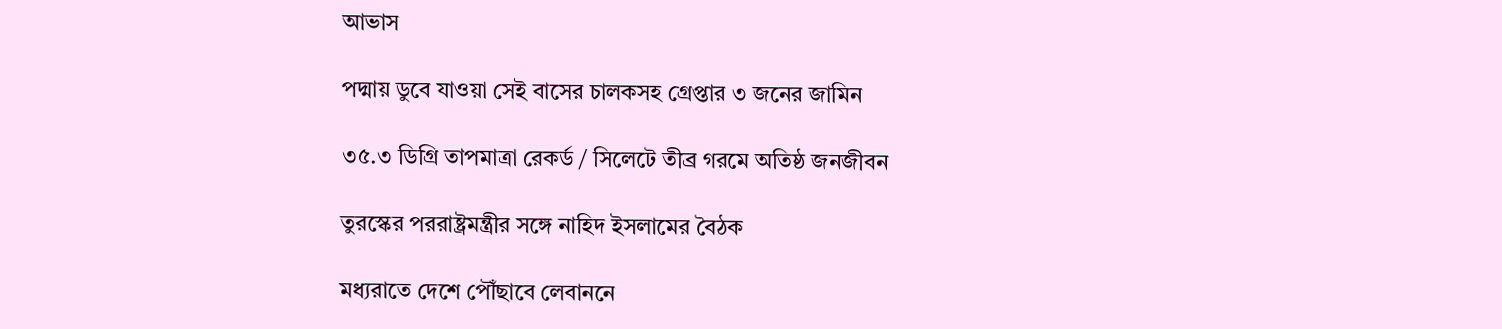আভাস

পদ্মায় ডুবে যাওয়া সেই বাসের চালকসহ গ্রেপ্তার ৩ জনের জামিন

৩৫.৩ ডিগ্রি তাপমাত্রা রেকর্ড / সিলেটে তীব্র গরমে অতিষ্ঠ জনজীবন

তুরস্কের পররাষ্ট্রমন্ত্রীর সঙ্গে নাহিদ ইসলামের বৈঠক

মধ্যরাতে দেশে পৌঁছাবে লেবাননে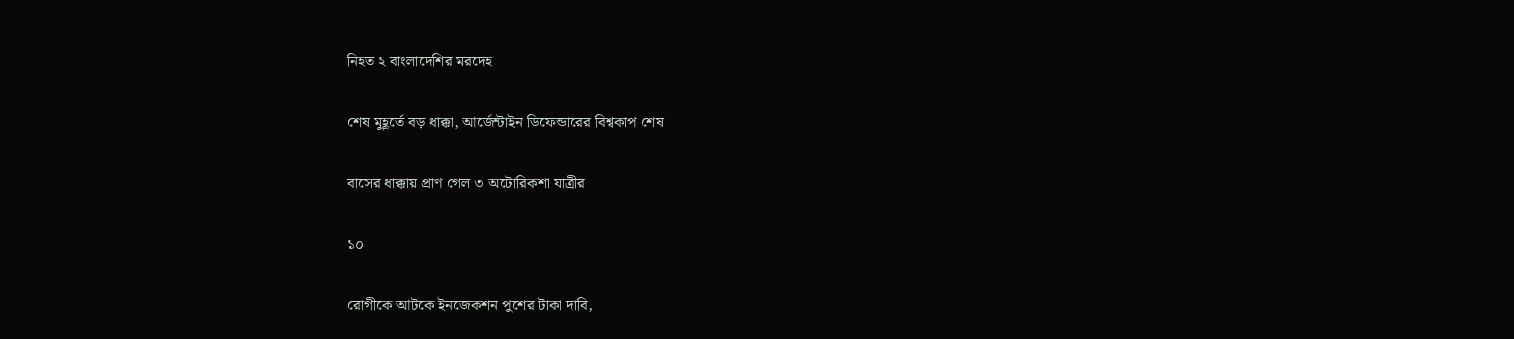নিহত ২ বাংলাদেশির মরদেহ

শেষ মুহূর্তে বড় ধাক্কা, আর্জেন্টাইন ডিফেন্ডারের বিশ্বকাপ শেষ

বাসের ধাক্কায় প্রাণ গেল ৩ অটোরিকশা যাত্রীর

১০

রোগীকে আটকে ইনজেকশন পুশের টাকা দাবি,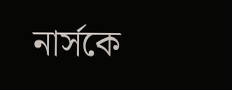নার্সকে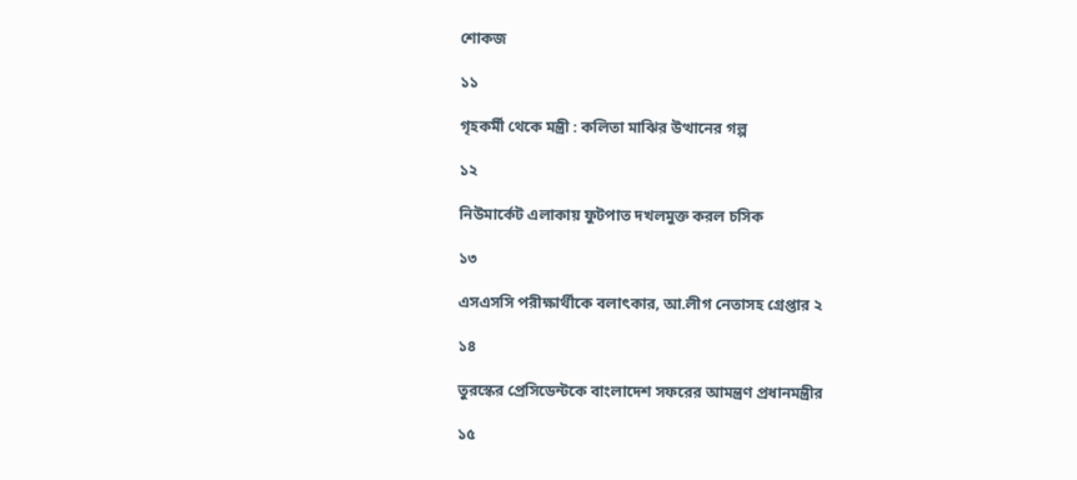শোকজ

১১

গৃহকর্মী থেকে মন্ত্রী : কলিতা মাঝির উত্থানের গল্প

১২

নিউমার্কেট এলাকায় ফুটপাত দখলমুক্ত করল চসিক

১৩

এসএসসি পরীক্ষার্থীকে বলাৎকার, আ.লীগ নেতাসহ গ্রেপ্তার ২

১৪

তুরস্কের প্রেসিডেন্টকে বাংলাদেশ সফরের আমন্ত্রণ প্রধানমন্ত্রীর

১৫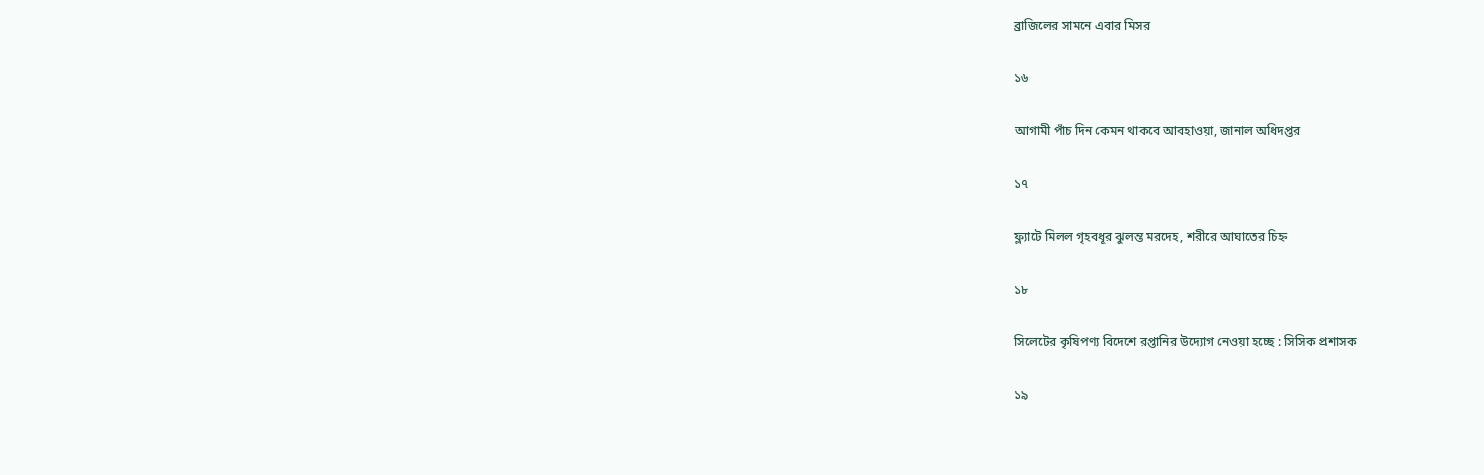ব্রাজিলের সামনে এবার মিসর

১৬

আগামী পাঁচ দিন কেমন থাকবে আবহাওয়া, জানাল অধিদপ্তর

১৭

ফ্ল্যাটে মিলল গৃহবধূর ঝুলন্ত মরদেহ, শরীরে আঘাতের চিহ্ন

১৮

সিলেটের কৃষিপণ্য বিদেশে রপ্তানির উদ্যোগ নেওয়া হচ্ছে : সিসিক প্রশাসক

১৯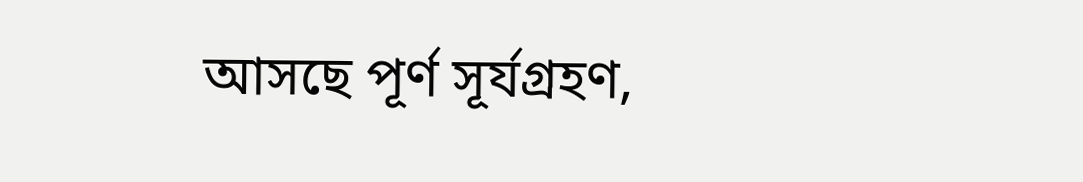আসছে পূর্ণ সূর্যগ্রহণ,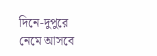দিনে-দুপুরে নেমে আসবে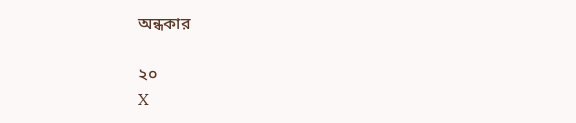অন্ধকার

২০
X